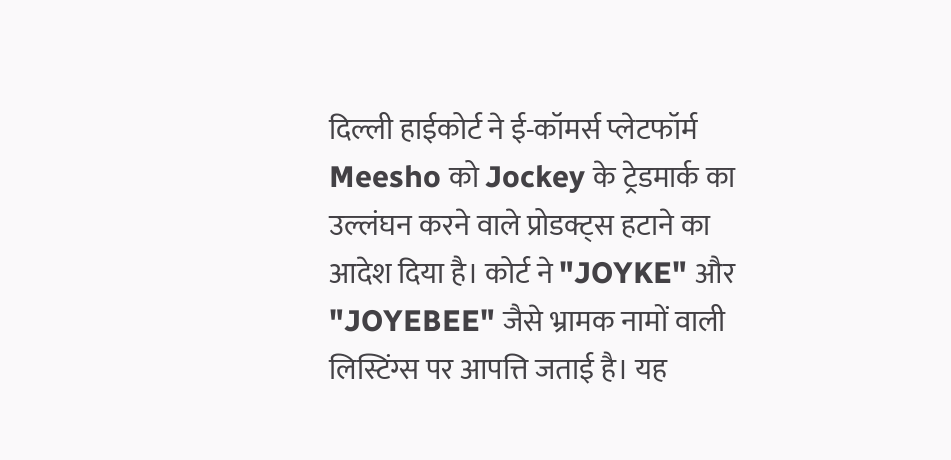दिल्ली हाईकोर्ट ने ई-कॉमर्स प्लेटफॉर्म Meesho को Jockey के ट्रेडमार्क का उल्लंघन करने वाले प्रोडक्ट्स हटाने का आदेश दिया है। कोर्ट ने "JOYKE" और "JOYEBEE" जैसे भ्रामक नामों वाली लिस्टिंग्स पर आपत्ति जताई है। यह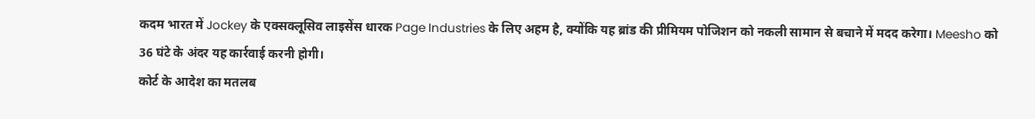कदम भारत में Jockey के एक्सक्लूसिव लाइसेंस धारक Page Industries के लिए अहम है, क्योंकि यह ब्रांड की प्रीमियम पोजिशन को नकली सामान से बचाने में मदद करेगा। Meesho को 36 घंटे के अंदर यह कार्रवाई करनी होगी।
कोर्ट के आदेश का मतलब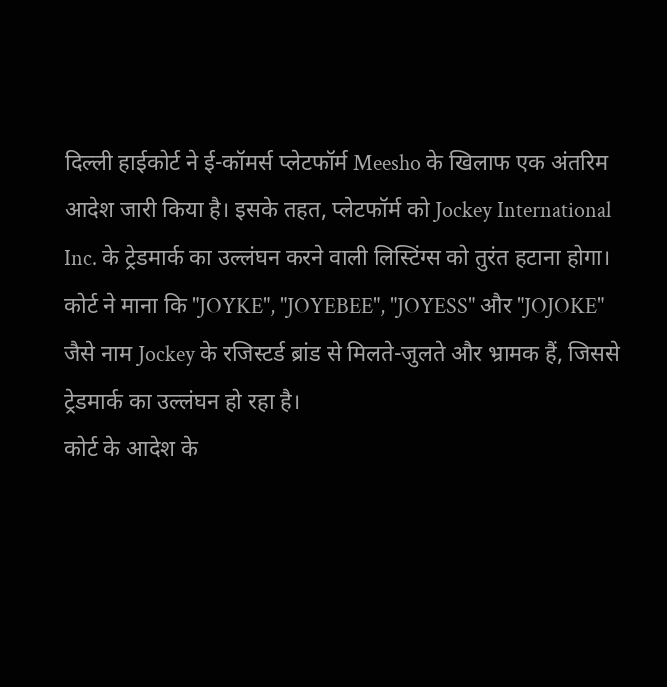दिल्ली हाईकोर्ट ने ई-कॉमर्स प्लेटफॉर्म Meesho के खिलाफ एक अंतरिम आदेश जारी किया है। इसके तहत, प्लेटफॉर्म को Jockey International Inc. के ट्रेडमार्क का उल्लंघन करने वाली लिस्टिंग्स को तुरंत हटाना होगा। कोर्ट ने माना कि "JOYKE", "JOYEBEE", "JOYESS" और "JOJOKE" जैसे नाम Jockey के रजिस्टर्ड ब्रांड से मिलते-जुलते और भ्रामक हैं, जिससे ट्रेडमार्क का उल्लंघन हो रहा है।
कोर्ट के आदेश के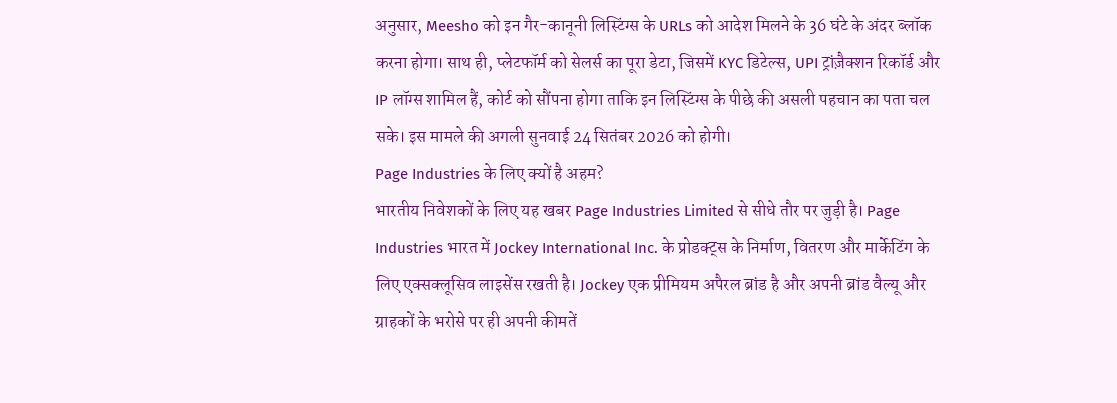अनुसार, Meesho को इन गैर-कानूनी लिस्टिंग्स के URLs को आदेश मिलने के 36 घंटे के अंदर ब्लॉक करना होगा। साथ ही, प्लेटफॉर्म को सेलर्स का पूरा डेटा, जिसमें KYC डिटेल्स, UPI ट्रांज़ैक्शन रिकॉर्ड और IP लॉग्स शामिल हैं, कोर्ट को सौंपना होगा ताकि इन लिस्टिंग्स के पीछे की असली पहचान का पता चल सके। इस मामले की अगली सुनवाई 24 सितंबर 2026 को होगी।
Page Industries के लिए क्यों है अहम?
भारतीय निवेशकों के लिए यह खबर Page Industries Limited से सीधे तौर पर जुड़ी है। Page Industries भारत में Jockey International Inc. के प्रोडक्ट्स के निर्माण, वितरण और मार्केटिंग के लिए एक्सक्लूसिव लाइसेंस रखती है। Jockey एक प्रीमियम अपैरल ब्रांड है और अपनी ब्रांड वैल्यू और ग्राहकों के भरोसे पर ही अपनी कीमतें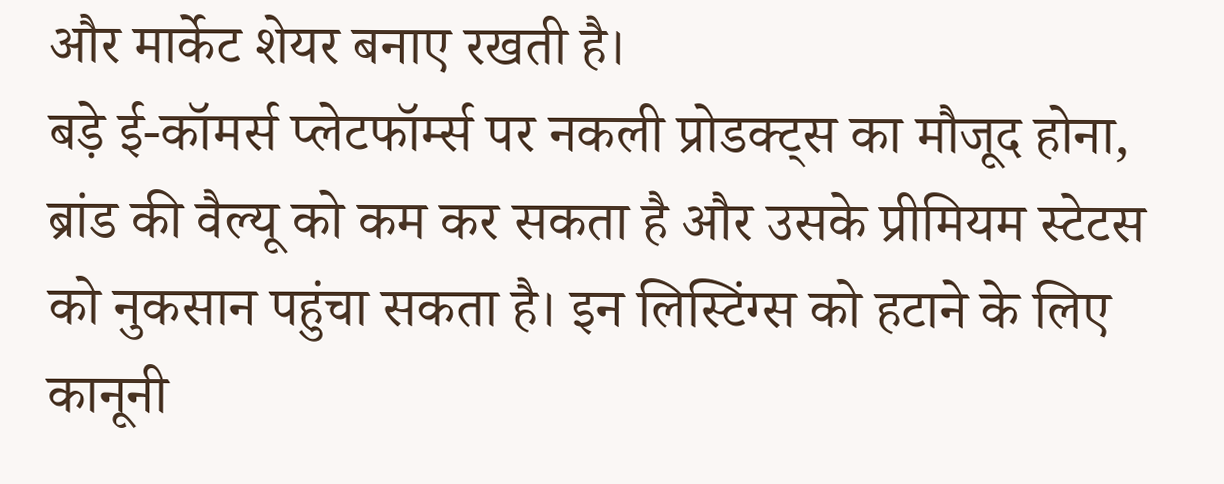और मार्केट शेयर बनाए रखती है।
बड़े ई-कॉमर्स प्लेटफॉर्म्स पर नकली प्रोडक्ट्स का मौजूद होना, ब्रांड की वैल्यू को कम कर सकता है और उसके प्रीमियम स्टेटस को नुकसान पहुंचा सकता है। इन लिस्टिंग्स को हटाने के लिए कानूनी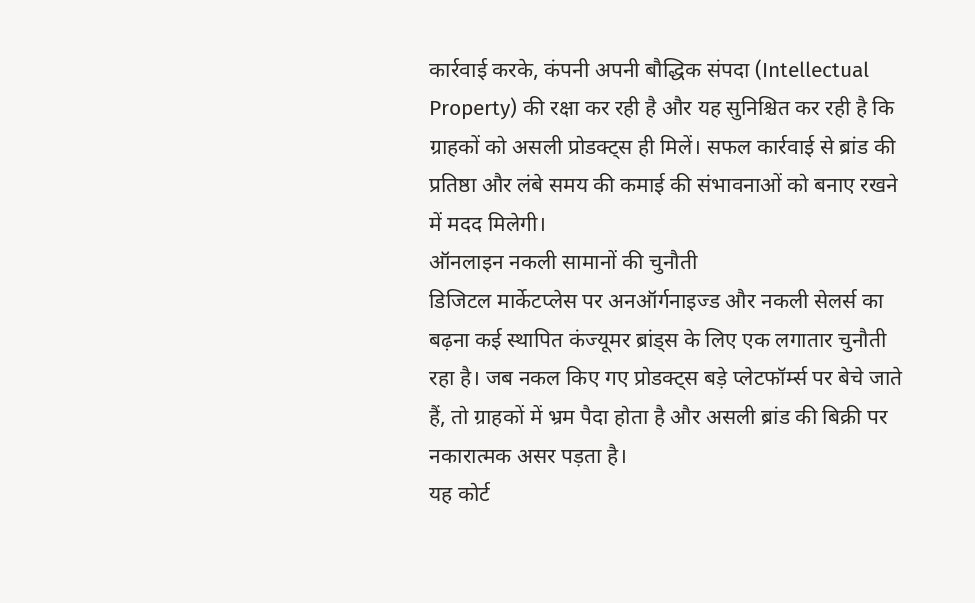कार्रवाई करके, कंपनी अपनी बौद्धिक संपदा (Intellectual Property) की रक्षा कर रही है और यह सुनिश्चित कर रही है कि ग्राहकों को असली प्रोडक्ट्स ही मिलें। सफल कार्रवाई से ब्रांड की प्रतिष्ठा और लंबे समय की कमाई की संभावनाओं को बनाए रखने में मदद मिलेगी।
ऑनलाइन नकली सामानों की चुनौती
डिजिटल मार्केटप्लेस पर अनऑर्गनाइज्ड और नकली सेलर्स का बढ़ना कई स्थापित कंज्यूमर ब्रांड्स के लिए एक लगातार चुनौती रहा है। जब नकल किए गए प्रोडक्ट्स बड़े प्लेटफॉर्म्स पर बेचे जाते हैं, तो ग्राहकों में भ्रम पैदा होता है और असली ब्रांड की बिक्री पर नकारात्मक असर पड़ता है।
यह कोर्ट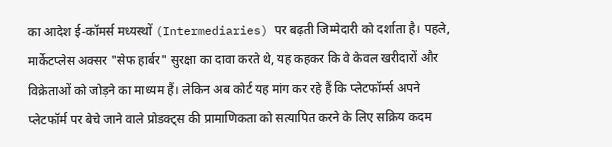का आदेश ई-कॉमर्स मध्यस्थों (Intermediaries) पर बढ़ती जिम्मेदारी को दर्शाता है। पहले, मार्केटप्लेस अक्सर "सेफ हार्बर" सुरक्षा का दावा करते थे, यह कहकर कि वे केवल खरीदारों और विक्रेताओं को जोड़ने का माध्यम हैं। लेकिन अब कोर्ट यह मांग कर रहे हैं कि प्लेटफॉर्म्स अपने प्लेटफॉर्म पर बेचे जाने वाले प्रोडक्ट्स की प्रामाणिकता को सत्यापित करने के लिए सक्रिय कदम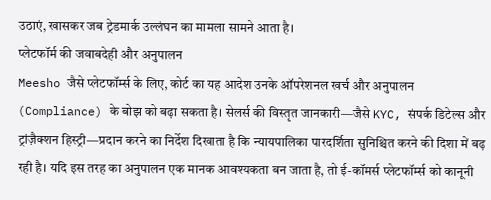उठाएं, खासकर जब ट्रेडमार्क उल्लंघन का मामला सामने आता है।
प्लेटफॉर्म की जवाबदेही और अनुपालन
Meesho जैसे प्लेटफॉर्म्स के लिए, कोर्ट का यह आदेश उनके ऑपरेशनल खर्च और अनुपालन (Compliance) के बोझ को बढ़ा सकता है। सेलर्स की विस्तृत जानकारी—जैसे KYC, संपर्क डिटेल्स और ट्रांज़ैक्शन हिस्ट्री—प्रदान करने का निर्देश दिखाता है कि न्यायपालिका पारदर्शिता सुनिश्चित करने की दिशा में बढ़ रही है। यदि इस तरह का अनुपालन एक मानक आवश्यकता बन जाता है, तो ई-कॉमर्स प्लेटफॉर्म्स को कानूनी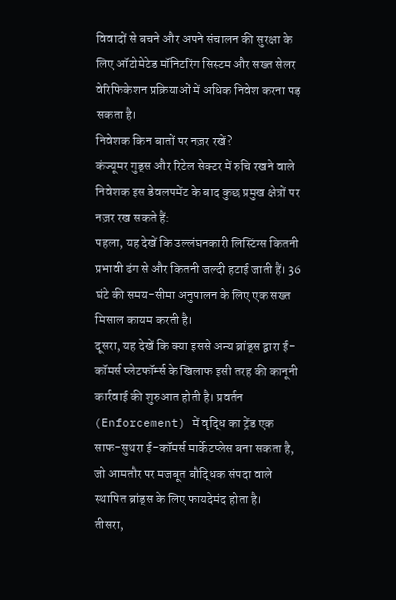विवादों से बचने और अपने संचालन की सुरक्षा के लिए ऑटोमेटेड मॉनिटरिंग सिस्टम और सख्त सेलर वेरिफिकेशन प्रक्रियाओं में अधिक निवेश करना पड़ सकता है।
निवेशक किन बातों पर नज़र रखें?
कंज्यूमर गुड्स और रिटेल सेक्टर में रुचि रखने वाले निवेशक इस डेवलपमेंट के बाद कुछ प्रमुख क्षेत्रों पर नज़र रख सकते हैं:
पहला, यह देखें कि उल्लंघनकारी लिस्टिंग्स कितनी प्रभावी ढंग से और कितनी जल्दी हटाई जाती हैं। 36 घंटे की समय-सीमा अनुपालन के लिए एक सख्त मिसाल कायम करती है।
दूसरा, यह देखें कि क्या इससे अन्य ब्रांड्स द्वारा ई-कॉमर्स प्लेटफॉर्म्स के खिलाफ इसी तरह की कानूनी कार्रवाई की शुरुआत होती है। प्रवर्तन (Enforcement) में वृद्धि का ट्रेंड एक साफ-सुथरा ई-कॉमर्स मार्केटप्लेस बना सकता है, जो आमतौर पर मजबूत बौद्धिक संपदा वाले स्थापित ब्रांड्स के लिए फायदेमंद होता है।
तीसरा,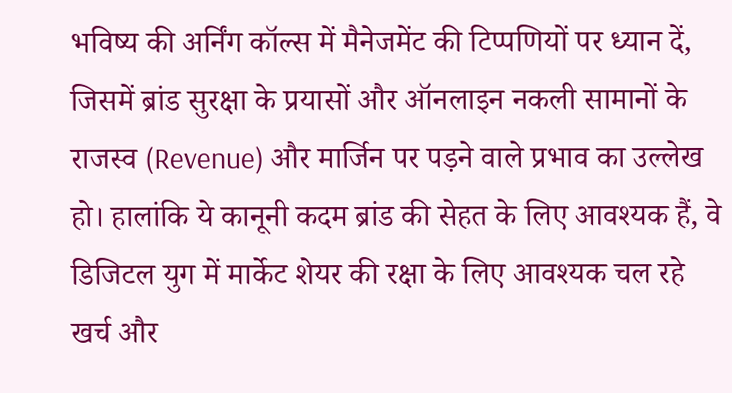भविष्य की अर्निंग कॉल्स में मैनेजमेंट की टिप्पणियों पर ध्यान दें, जिसमें ब्रांड सुरक्षा के प्रयासों और ऑनलाइन नकली सामानों के राजस्व (Revenue) और मार्जिन पर पड़ने वाले प्रभाव का उल्लेख हो। हालांकि ये कानूनी कदम ब्रांड की सेहत के लिए आवश्यक हैं, वे डिजिटल युग में मार्केट शेयर की रक्षा के लिए आवश्यक चल रहे खर्च और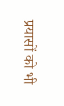प्रयासों को भी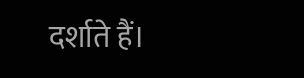दर्शाते हैं।